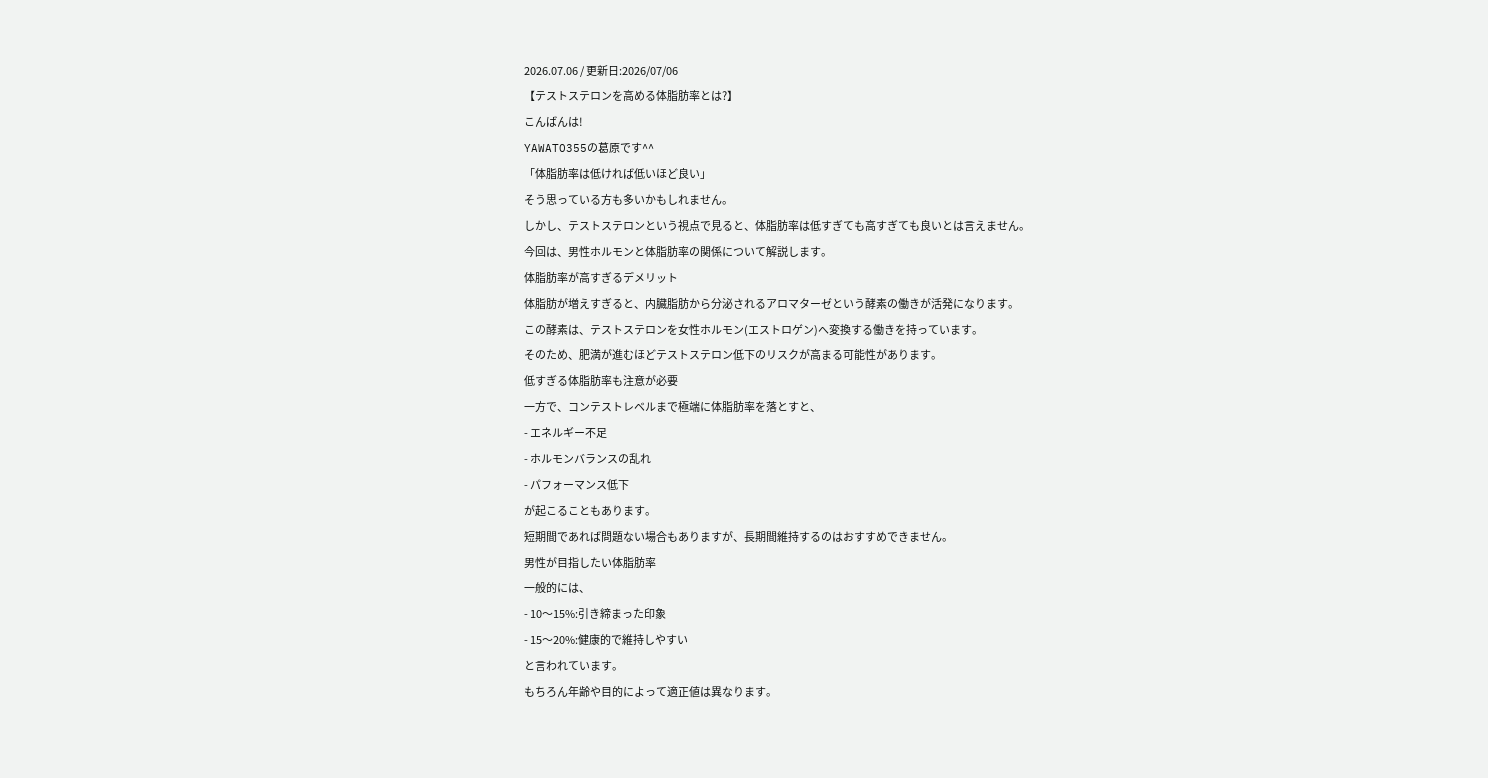2026.07.06 / 更新日:2026/07/06
【テストステロンを高める体脂肪率とは?】
こんばんは!
YAWATO355の葛原です^^
「体脂肪率は低ければ低いほど良い」
そう思っている方も多いかもしれません。
しかし、テストステロンという視点で見ると、体脂肪率は低すぎても高すぎても良いとは言えません。
今回は、男性ホルモンと体脂肪率の関係について解説します。
体脂肪率が高すぎるデメリット
体脂肪が増えすぎると、内臓脂肪から分泌されるアロマターゼという酵素の働きが活発になります。
この酵素は、テストステロンを女性ホルモン(エストロゲン)へ変換する働きを持っています。
そのため、肥満が進むほどテストステロン低下のリスクが高まる可能性があります。
低すぎる体脂肪率も注意が必要
一方で、コンテストレベルまで極端に体脂肪率を落とすと、
- エネルギー不足
- ホルモンバランスの乱れ
- パフォーマンス低下
が起こることもあります。
短期間であれば問題ない場合もありますが、長期間維持するのはおすすめできません。
男性が目指したい体脂肪率
一般的には、
- 10〜15%:引き締まった印象
- 15〜20%:健康的で維持しやすい
と言われています。
もちろん年齢や目的によって適正値は異なります。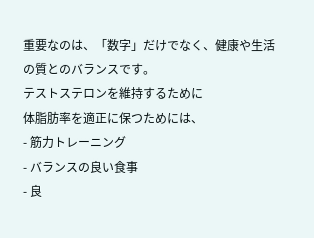重要なのは、「数字」だけでなく、健康や生活の質とのバランスです。
テストステロンを維持するために
体脂肪率を適正に保つためには、
- 筋力トレーニング
- バランスの良い食事
- 良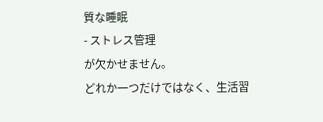質な睡眠
- ストレス管理
が欠かせません。
どれか一つだけではなく、生活習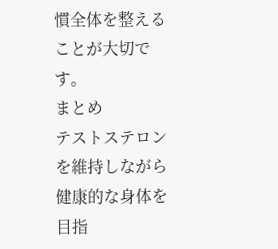慣全体を整えることが大切です。
まとめ
テストステロンを維持しながら健康的な身体を目指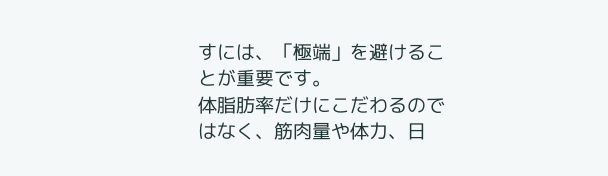すには、「極端」を避けることが重要です。
体脂肪率だけにこだわるのではなく、筋肉量や体力、日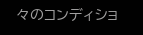々のコンディショ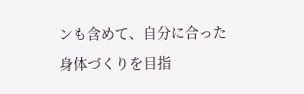ンも含めて、自分に合った身体づくりを目指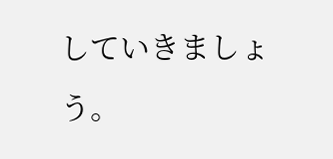していきましょう。